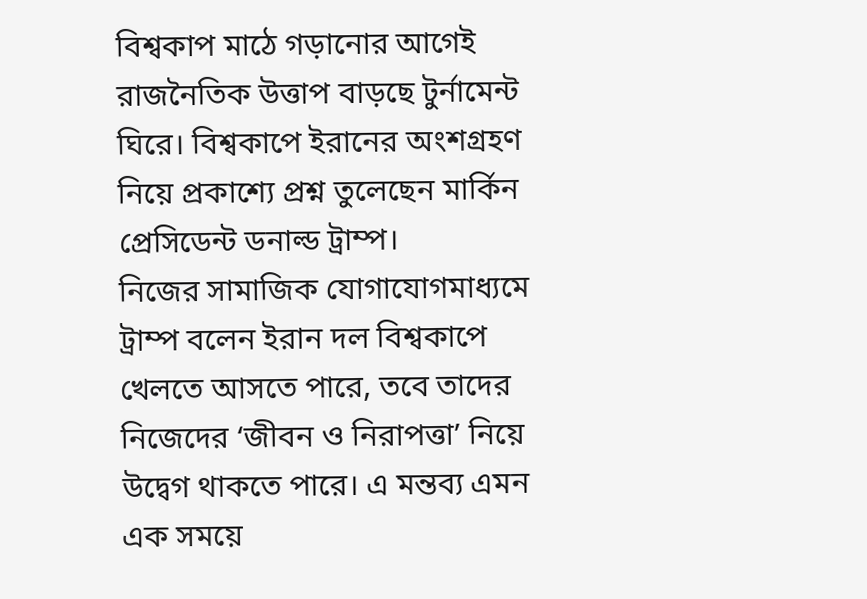বিশ্বকাপ মাঠে গড়ানোর আগেই রাজনৈতিক উত্তাপ বাড়ছে টুর্নামেন্ট ঘিরে। বিশ্বকাপে ইরানের অংশগ্রহণ নিয়ে প্রকাশ্যে প্রশ্ন তুলেছেন মার্কিন প্রেসিডেন্ট ডনাল্ড ট্রাম্প।
নিজের সামাজিক যোগাযোগমাধ্যমে ট্রাম্প বলেন ইরান দল বিশ্বকাপে খেলতে আসতে পারে, তবে তাদের নিজেদের ‘জীবন ও নিরাপত্তা’ নিয়ে উদ্বেগ থাকতে পারে। এ মন্তব্য এমন এক সময়ে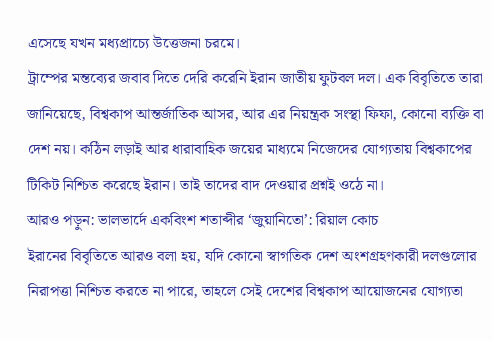এসেছে যখন মধ্যপ্রাচ্যে উত্তেজনা চরমে।
ট্রাম্পের মন্তব্যের জবাব দিতে দেরি করেনি ইরান জাতীয় ফুটবল দল। এক বিবৃতিতে তারা জানিয়েছে, বিশ্বকাপ আন্তর্জাতিক আসর, আর এর নিয়ন্ত্রক সংস্থা ফিফা, কোনো ব্যক্তি বা দেশ নয়। কঠিন লড়াই আর ধারাবাহিক জয়ের মাধ্যমে নিজেদের যোগ্যতায় বিশ্বকাপের টিকিট নিশ্চিত করেছে ইরান। তাই তাদের বাদ দেওয়ার প্রশ্নই ওঠে না।
আরও পড়ুন: ভালভার্দে একবিংশ শতাব্দীর ‘জুয়ানিতো’: রিয়াল কোচ
ইরানের বিবৃতিতে আরও বলা হয়, যদি কোনো স্বাগতিক দেশ অংশগ্রহণকারী দলগুলোর নিরাপত্তা নিশ্চিত করতে না পারে, তাহলে সেই দেশের বিশ্বকাপ আয়োজনের যোগ্যতা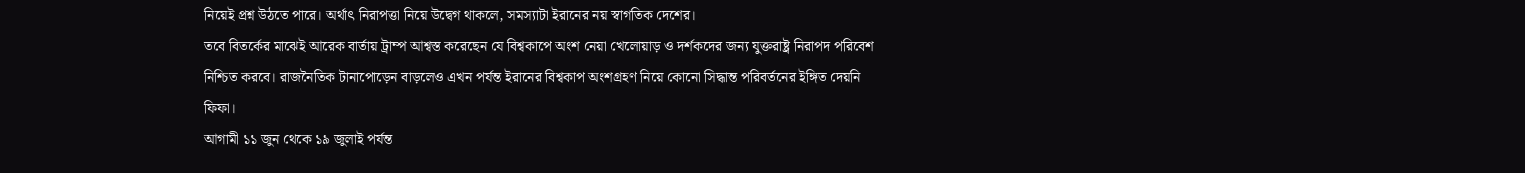নিয়েই প্রশ্ন উঠতে পারে। অর্থাৎ নিরাপত্তা নিয়ে উদ্বেগ থাকলে, সমস্যাটা ইরানের নয় স্বাগতিক দেশের।
তবে বিতর্কের মাঝেই আরেক বার্তায় ট্রাম্প আশ্বস্ত করেছেন যে বিশ্বকাপে অংশ নেয়া খেলোয়াড় ও দর্শকদের জন্য যুক্তরাষ্ট্র নিরাপদ পরিবেশ নিশ্চিত করবে। রাজনৈতিক টানাপোড়েন বাড়লেও এখন পর্যন্ত ইরানের বিশ্বকাপ অংশগ্রহণ নিয়ে কোনো সিদ্ধান্ত পরিবর্তনের ইঙ্গিত দেয়নি ফিফা।
আগামী ১১ জুন থেকে ১৯ জুলাই পর্যন্ত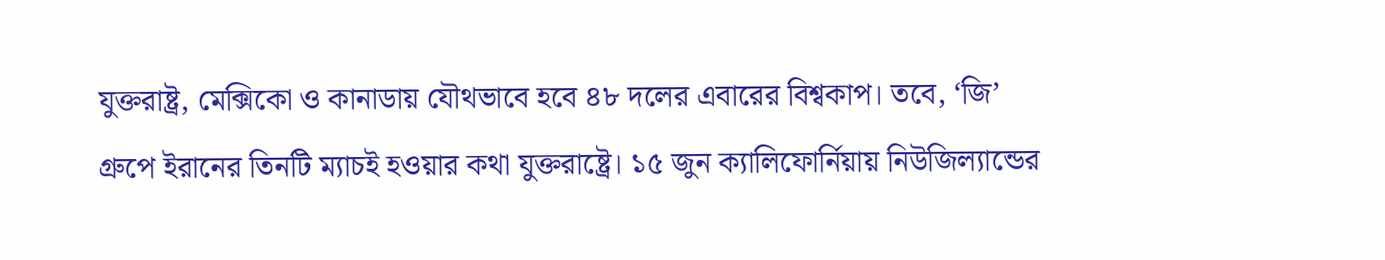যুক্তরাষ্ট্র, মেক্সিকো ও কানাডায় যৌথভাবে হবে ৪৮ দলের এবারের বিশ্বকাপ। তবে, ‘জি’ গ্রুপে ইরানের তিনটি ম্যাচই হওয়ার কথা যুক্তরাষ্ট্রে। ১৫ জুন ক্যালিফোর্নিয়ায় নিউজিল্যান্ডের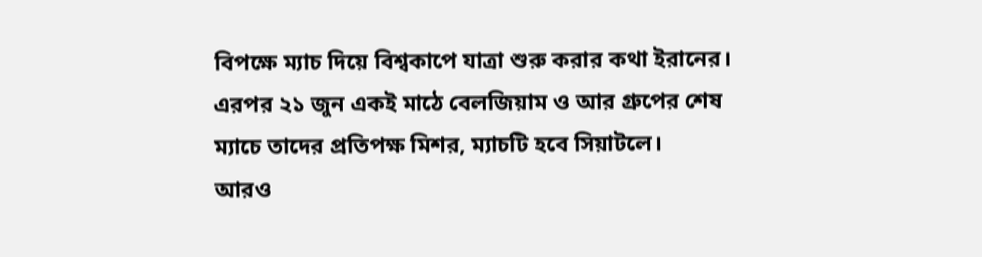বিপক্ষে ম্যাচ দিয়ে বিশ্বকাপে যাত্রা শুরু করার কথা ইরানের। এরপর ২১ জুন একই মাঠে বেলজিয়াম ও আর গ্রুপের শেষ ম্যাচে তাদের প্রতিপক্ষ মিশর, ম্যাচটি হবে সিয়াটলে।
আরও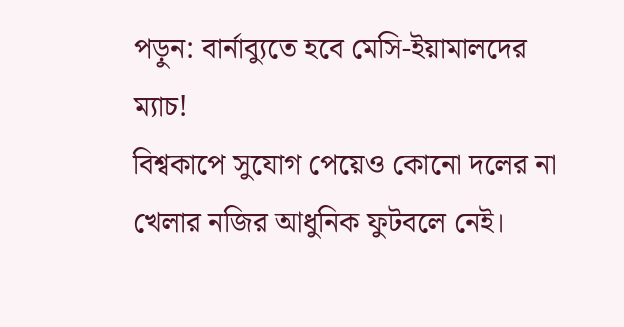পড়ুন: বার্নাব্যুতে হবে মেসি-ইয়ামালদের ম্যাচ!
বিশ্বকাপে সুযোগ পেয়েও কোনো দলের না খেলার নজির আধুনিক ফুটবলে নেই।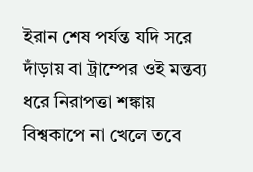ইরান শেষ পর্যন্ত যদি সরে দাঁড়ায় বা ট্রাম্পের ওই মন্তব্য ধরে নিরাপত্তা শঙ্কায় বিশ্বকাপে না খেলে তবে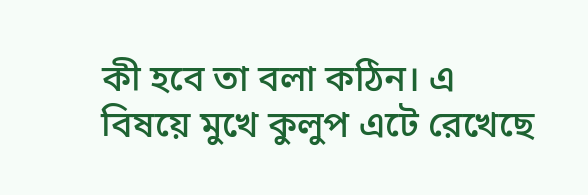কী হবে তা বলা কঠিন। এ বিষয়ে মুখে কুলুপ এটে রেখেছে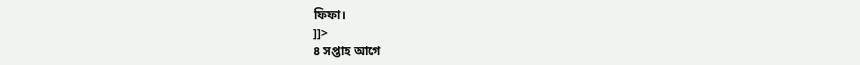ফিফা।
]]>
৪ সপ্তাহ আগে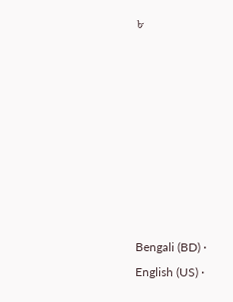৮








Bengali (BD) ·
English (US) ·